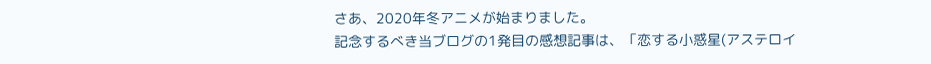さあ、2020年冬アニメが始まりました。
記念するべき当ブログの1発目の感想記事は、「恋する小惑星(アステロイ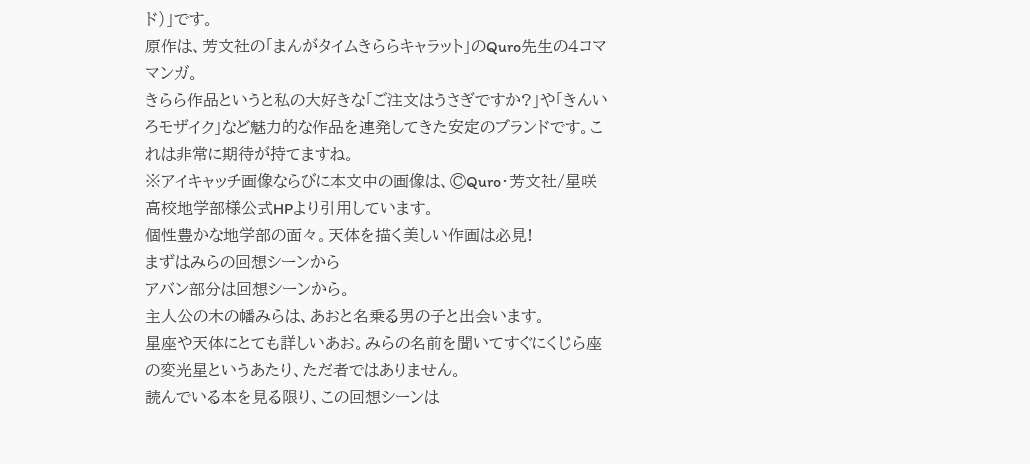ド)」です。
原作は、芳文社の「まんがタイムきららキャラット」のQuro先生の4コママンガ。
きらら作品というと私の大好きな「ご注文はうさぎですか?」や「きんいろモザイク」など魅力的な作品を連発してきた安定のブランドです。これは非常に期待が持てますね。
※アイキャッチ画像ならびに本文中の画像は、©Quro・芳文社/星咲高校地学部様公式HPより引用しています。
個性豊かな地学部の面々。天体を描く美しい作画は必見!
まずはみらの回想シーンから
アバン部分は回想シーンから。
主人公の木の幡みらは、あおと名乗る男の子と出会います。
星座や天体にとても詳しいあお。みらの名前を聞いてすぐにくじら座の変光星というあたり、ただ者ではありません。
読んでいる本を見る限り、この回想シーンは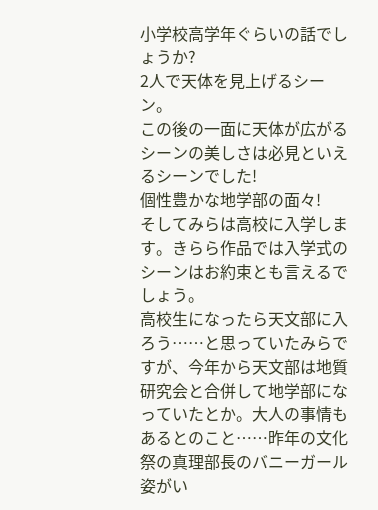小学校高学年ぐらいの話でしょうか?
2人で天体を見上げるシーン。
この後の一面に天体が広がるシーンの美しさは必見といえるシーンでした!
個性豊かな地学部の面々!
そしてみらは高校に入学します。きらら作品では入学式のシーンはお約束とも言えるでしょう。
高校生になったら天文部に入ろう……と思っていたみらですが、今年から天文部は地質研究会と合併して地学部になっていたとか。大人の事情もあるとのこと……昨年の文化祭の真理部長のバニーガール姿がい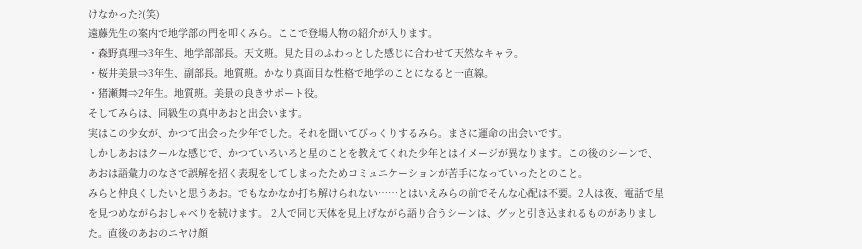けなかった?(笑)
遠藤先生の案内で地学部の門を叩くみら。ここで登場人物の紹介が入ります。
・森野真理⇒3年生、地学部部長。天文班。見た目のふわっとした感じに合わせて天然なキャラ。
・桜井美景⇒3年生、副部長。地質班。かなり真面目な性格で地学のことになると一直線。
・猪瀬舞⇒2年生。地質班。美景の良きサポート役。
そしてみらは、同級生の真中あおと出会います。
実はこの少女が、かつて出会った少年でした。それを聞いてびっくりするみら。まさに運命の出会いです。
しかしあおはクールな感じで、かつていろいろと星のことを教えてくれた少年とはイメージが異なります。この後のシーンで、あおは語彙力のなさで誤解を招く表現をしてしまったためコミュニケーションが苦手になっていったとのこと。
みらと仲良くしたいと思うあお。でもなかなか打ち解けられない……とはいえみらの前でそんな心配は不要。2人は夜、電話で星を見つめながらおしゃべりを続けます。 2人で同じ天体を見上げながら語り合うシーンは、グッと引き込まれるものがありました。直後のあおのニヤけ顔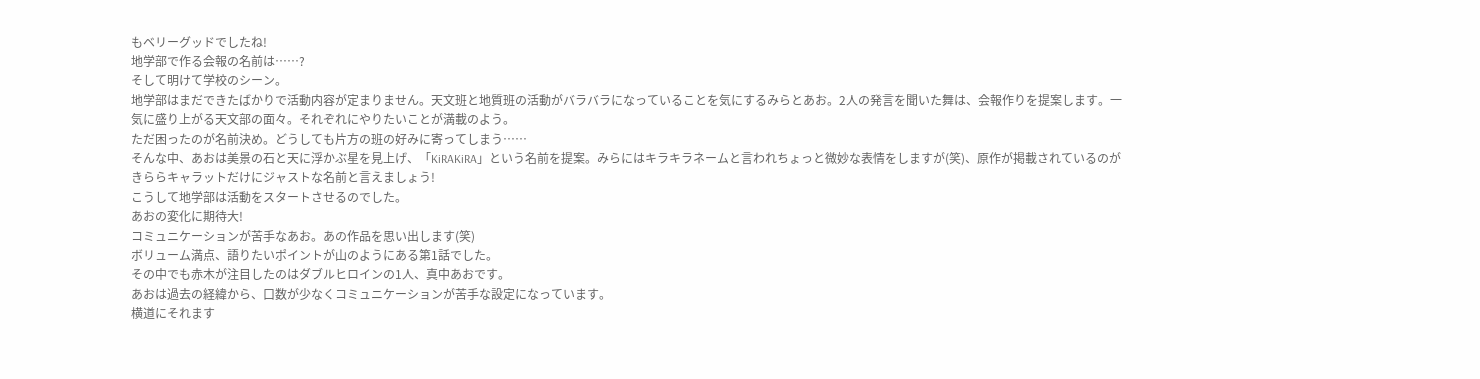もベリーグッドでしたね!
地学部で作る会報の名前は……?
そして明けて学校のシーン。
地学部はまだできたばかりで活動内容が定まりません。天文班と地質班の活動がバラバラになっていることを気にするみらとあお。2人の発言を聞いた舞は、会報作りを提案します。一気に盛り上がる天文部の面々。それぞれにやりたいことが満載のよう。
ただ困ったのが名前決め。どうしても片方の班の好みに寄ってしまう……
そんな中、あおは美景の石と天に浮かぶ星を見上げ、「KiRAKiRA」という名前を提案。みらにはキラキラネームと言われちょっと微妙な表情をしますが(笑)、原作が掲載されているのがきららキャラットだけにジャストな名前と言えましょう!
こうして地学部は活動をスタートさせるのでした。
あおの変化に期待大!
コミュニケーションが苦手なあお。あの作品を思い出します(笑)
ボリューム満点、語りたいポイントが山のようにある第1話でした。
その中でも赤木が注目したのはダブルヒロインの1人、真中あおです。
あおは過去の経緯から、口数が少なくコミュニケーションが苦手な設定になっています。
横道にそれます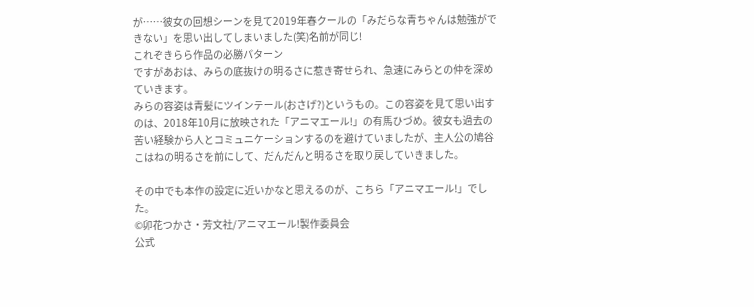が……彼女の回想シーンを見て2019年春クールの「みだらな青ちゃんは勉強ができない」を思い出してしまいました(笑)名前が同じ!
これぞきらら作品の必勝パターン
ですがあおは、みらの底抜けの明るさに惹き寄せられ、急速にみらとの仲を深めていきます。
みらの容姿は青髪にツインテール(おさげ?)というもの。この容姿を見て思い出すのは、2018年10月に放映された「アニマエール!」の有馬ひづめ。彼女も過去の苦い経験から人とコミュニケーションするのを避けていましたが、主人公の鳩谷こはねの明るさを前にして、だんだんと明るさを取り戻していきました。

その中でも本作の設定に近いかなと思えるのが、こちら「アニマエール!」でした。
©卯花つかさ・芳文社/アニマエール!製作委員会
公式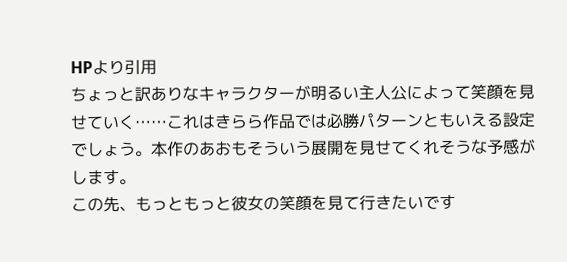HPより引用
ちょっと訳ありなキャラクターが明るい主人公によって笑顔を見せていく……これはきらら作品では必勝パターンともいえる設定でしょう。本作のあおもそういう展開を見せてくれそうな予感がします。
この先、もっともっと彼女の笑顔を見て行きたいです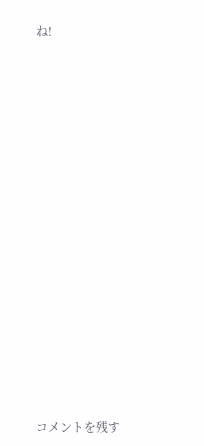ね!

















コメントを残す